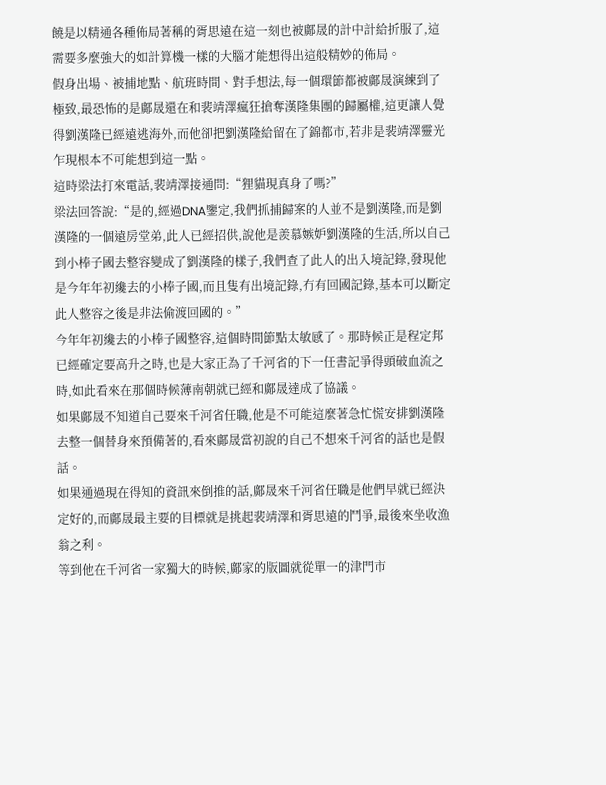饒是以精通各種佈局著稱的胥思遠在這一刻也被鄺晟的計中計給折服了,這需要多麼強大的如計算機一樣的大腦才能想得出這般精妙的佈局。
假身出場、被捕地點、航班時間、對手想法,每一個環節都被鄺晟演練到了極致,最恐怖的是鄺晟還在和裴靖澤瘋狂搶奪漢隆集團的歸屬權,這更讓人覺得劉漢隆已經遠逃海外,而他卻把劉漢隆給留在了錦都市,若非是裴靖澤靈光乍現根本不可能想到這一點。
這時梁法打來電話,裴靖澤接通問:“狸貓現真身了嗎?”
梁法回答說:“是的,經過DNA鑒定,我們抓捕歸案的人並不是劉漢隆,而是劉漢隆的一個遠房堂弟,此人已經招供,說他是羨慕嫉妒劉漢隆的生活,所以自己到小棒子國去整容變成了劉漢隆的樣子,我們查了此人的出入境記錄,發現他是今年年初纔去的小棒子國,而且隻有出境記錄,冇有回國記錄,基本可以斷定此人整容之後是非法偷渡回國的。”
今年年初纔去的小棒子國整容,這個時間節點太敏感了。那時候正是程定邦已經確定要高升之時,也是大家正為了千河省的下一任書記爭得頭破血流之時,如此看來在那個時候薄南朝就已經和鄺晟達成了協議。
如果鄺晟不知道自己要來千河省任職,他是不可能這麼著急忙慌安排劉漢隆去整一個替身來預備著的,看來鄺晟當初說的自己不想來千河省的話也是假話。
如果通過現在得知的資訊來倒推的話,鄺晟來千河省任職是他們早就已經決定好的,而鄺晟最主要的目標就是挑起裴靖澤和胥思遠的鬥爭,最後來坐收漁翁之利。
等到他在千河省一家獨大的時候,鄺家的版圖就從單一的津門市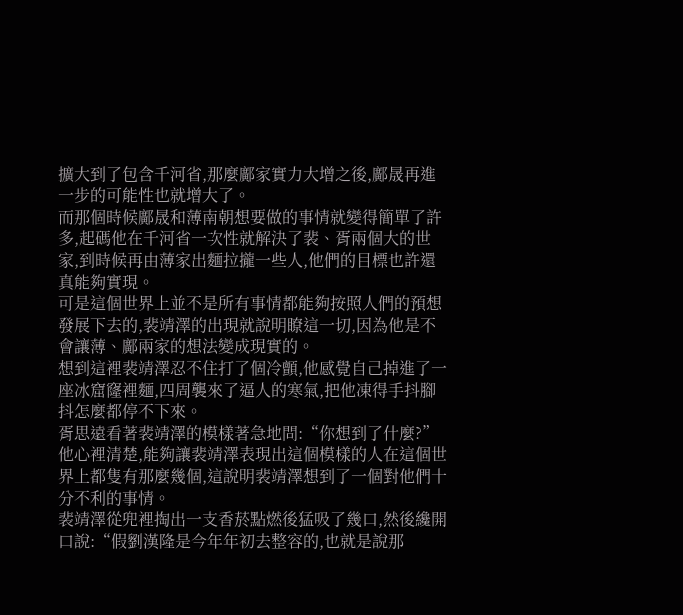擴大到了包含千河省,那麼鄺家實力大增之後,鄺晟再進一步的可能性也就增大了。
而那個時候鄺晟和薄南朝想要做的事情就變得簡單了許多,起碼他在千河省一次性就解決了裴、胥兩個大的世家,到時候再由薄家出麵拉攏一些人,他們的目標也許還真能夠實現。
可是這個世界上並不是所有事情都能夠按照人們的預想發展下去的,裴靖澤的出現就說明瞭這一切,因為他是不會讓薄、鄺兩家的想法變成現實的。
想到這裡裴靖澤忍不住打了個冷顫,他感覺自己掉進了一座冰窟窿裡麵,四周襲來了逼人的寒氣,把他凍得手抖腳抖怎麼都停不下來。
胥思遠看著裴靖澤的模樣著急地問:“你想到了什麼?”
他心裡清楚,能夠讓裴靖澤表現出這個模樣的人在這個世界上都隻有那麼幾個,這說明裴靖澤想到了一個對他們十分不利的事情。
裴靖澤從兜裡掏出一支香菸點燃後猛吸了幾口,然後纔開口說:“假劉漢隆是今年年初去整容的,也就是說那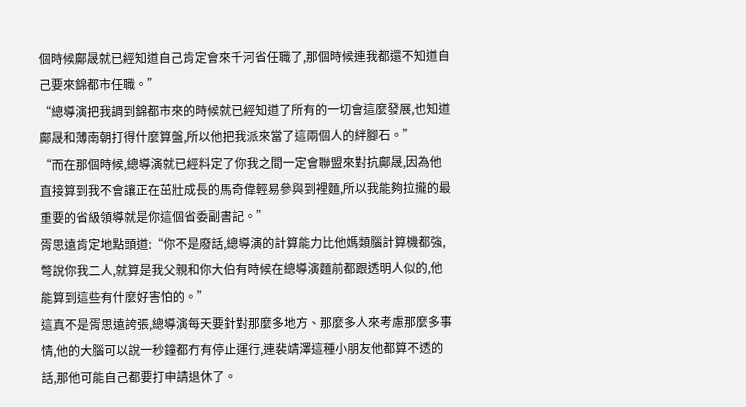個時候鄺晟就已經知道自己肯定會來千河省任職了,那個時候連我都還不知道自己要來錦都市任職。”
“總導演把我調到錦都市來的時候就已經知道了所有的一切會這麼發展,也知道鄺晟和薄南朝打得什麼算盤,所以他把我派來當了這兩個人的絆腳石。”
“而在那個時候,總導演就已經料定了你我之間一定會聯盟來對抗鄺晟,因為他直接算到我不會讓正在茁壯成長的馬奇偉輕易參與到裡麵,所以我能夠拉攏的最重要的省級領導就是你這個省委副書記。”
胥思遠肯定地點頭道:“你不是廢話,總導演的計算能力比他媽類腦計算機都強,彆說你我二人,就算是我父親和你大伯有時候在總導演麵前都跟透明人似的,他能算到這些有什麼好害怕的。”
這真不是胥思遠誇張,總導演每天要針對那麼多地方、那麼多人來考慮那麼多事情,他的大腦可以說一秒鐘都冇有停止運行,連裴靖澤這種小朋友他都算不透的話,那他可能自己都要打申請退休了。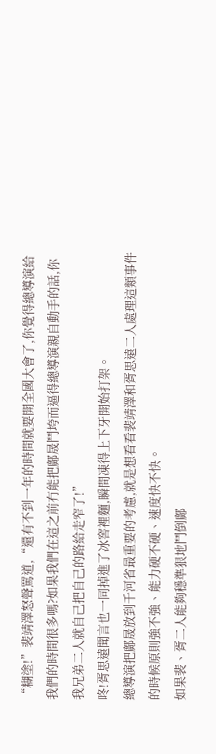“糊塗!”裴靖澤怒聲罵道,“還有不到一年的時間就要開全國大會了,你覺得總導演給我們的時間很多嗎?如果我們在這之前冇能把鄺晟鬥垮而逼得總導演親自動手的話,你我兄弟二人就自己把自己的路給走窄了!”
咚!胥思遠聞言也一同掉進了冰窖裡麵,瞬間凍得上下牙開始打架。
總導演把鄺晟放到千河省最重要的考慮,就是想看看裴靖澤和胥思遠二人處理這類事件的時候原則強不強、能力硬不硬、速度快不快。
如果裴、胥二人能夠穩準狠地鬥倒鄺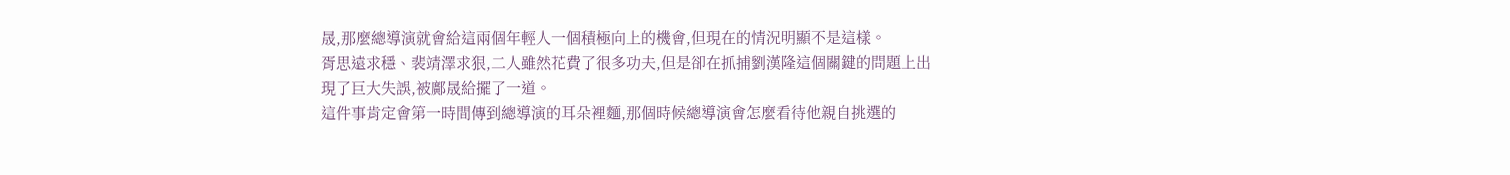晟,那麼總導演就會給這兩個年輕人一個積極向上的機會,但現在的情況明顯不是這樣。
胥思遠求穩、裴靖澤求狠,二人雖然花費了很多功夫,但是卻在抓捕劉漢隆這個關鍵的問題上出現了巨大失誤,被鄺晟給擺了一道。
這件事肯定會第一時間傳到總導演的耳朵裡麵,那個時候總導演會怎麼看待他親自挑選的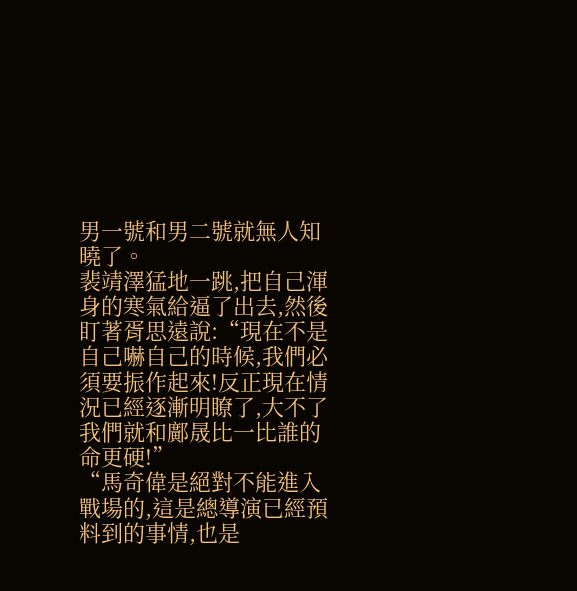男一號和男二號就無人知曉了。
裴靖澤猛地一跳,把自己渾身的寒氣給逼了出去,然後盯著胥思遠說:“現在不是自己嚇自己的時候,我們必須要振作起來!反正現在情況已經逐漸明瞭了,大不了我們就和鄺晟比一比誰的命更硬!”
“馬奇偉是絕對不能進入戰場的,這是總導演已經預料到的事情,也是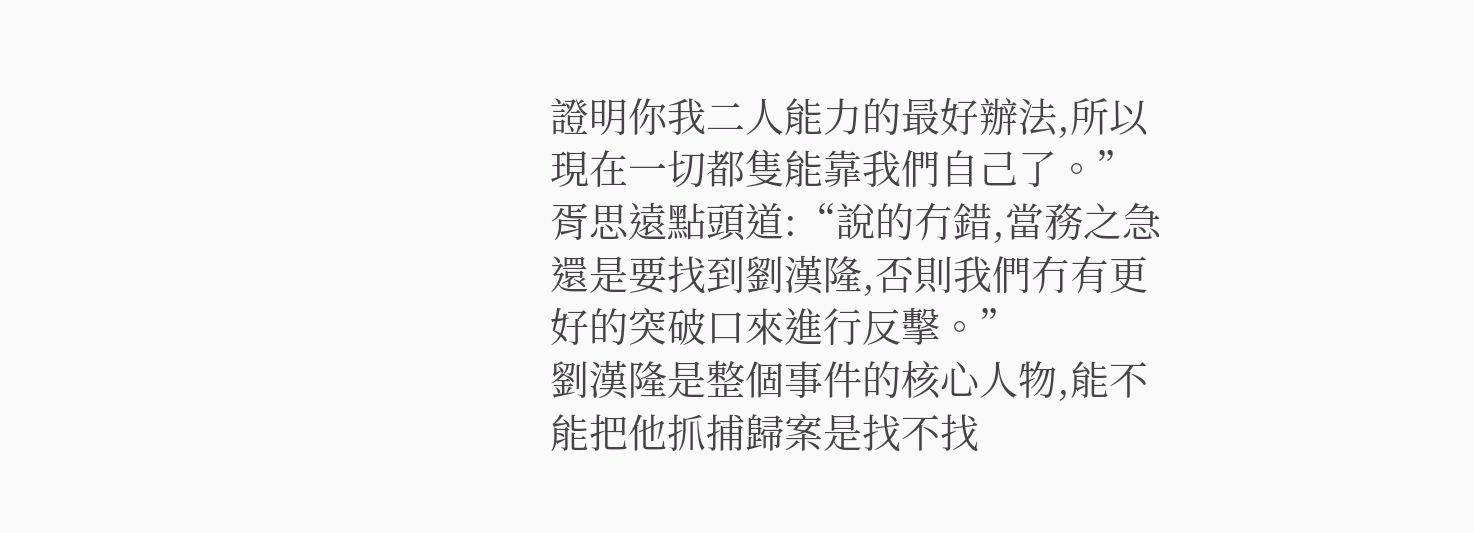證明你我二人能力的最好辦法,所以現在一切都隻能靠我們自己了。”
胥思遠點頭道:“說的冇錯,當務之急還是要找到劉漢隆,否則我們冇有更好的突破口來進行反擊。”
劉漢隆是整個事件的核心人物,能不能把他抓捕歸案是找不找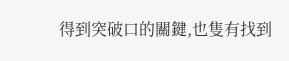得到突破口的關鍵,也隻有找到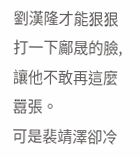劉漢隆才能狠狠打一下鄺晟的臉,讓他不敢再這麼囂張。
可是裴靖澤卻冷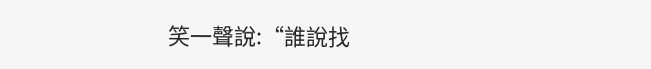笑一聲說:“誰說找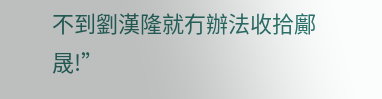不到劉漢隆就冇辦法收拾鄺晟!”